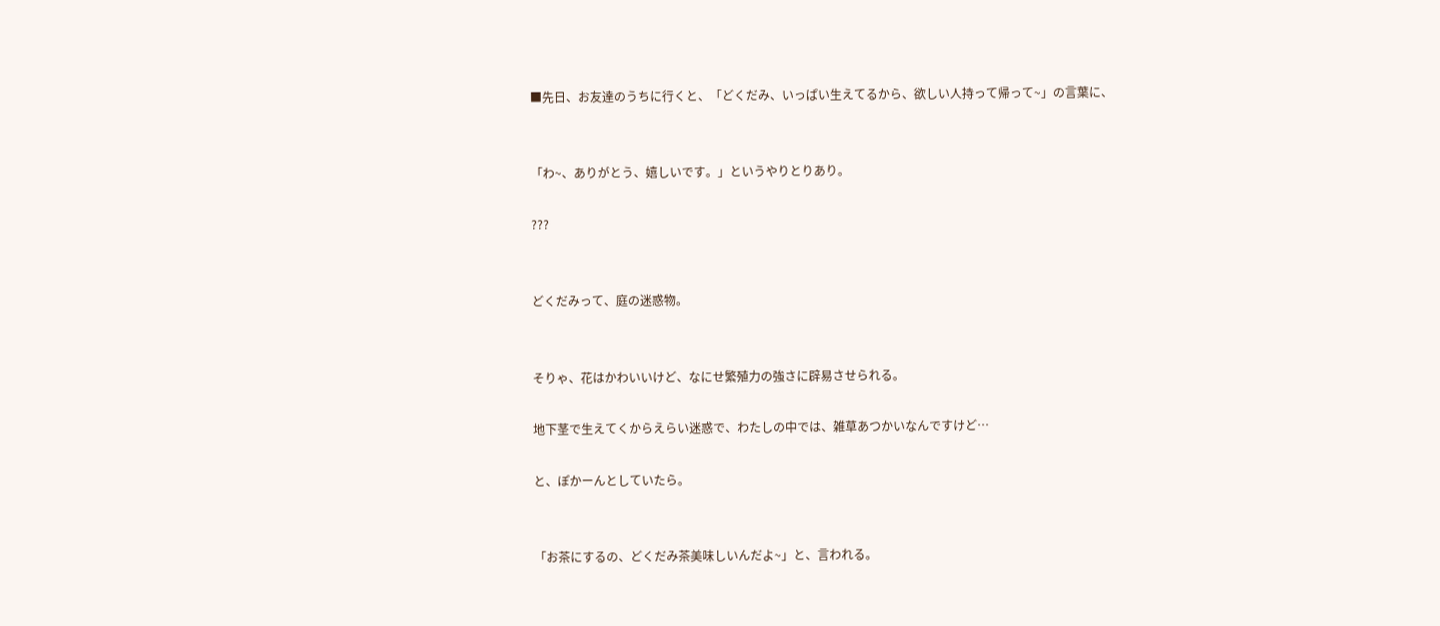■先日、お友達のうちに行くと、「どくだみ、いっぱい生えてるから、欲しい人持って帰って~」の言葉に、


「わ~、ありがとう、嬉しいです。」というやりとりあり。

???


どくだみって、庭の迷惑物。


そりゃ、花はかわいいけど、なにせ繁殖力の強さに辟易させられる。

地下茎で生えてくからえらい迷惑で、わたしの中では、雑草あつかいなんですけど…

と、ぽかーんとしていたら。


「お茶にするの、どくだみ茶美味しいんだよ~」と、言われる。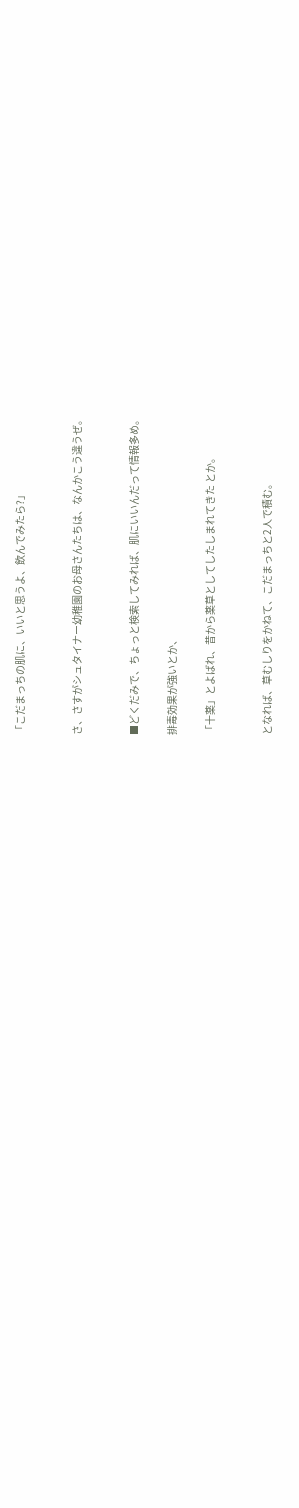「こだまっちの肌に、いいと思うよ、飲んでみたら?」


さ、さすがシュタイナー幼稚園のお母さんたちは、なんかこう違うぜ。


■どくだみで、ちょっと検索してみれば、肌にいいんだって情報多め。

排毒効果が強いとか、

「十薬」とよばれ、昔から薬草としてしたしまれてきた とか。


となれば、草むしりをかねて、こだまっちと2人で積む。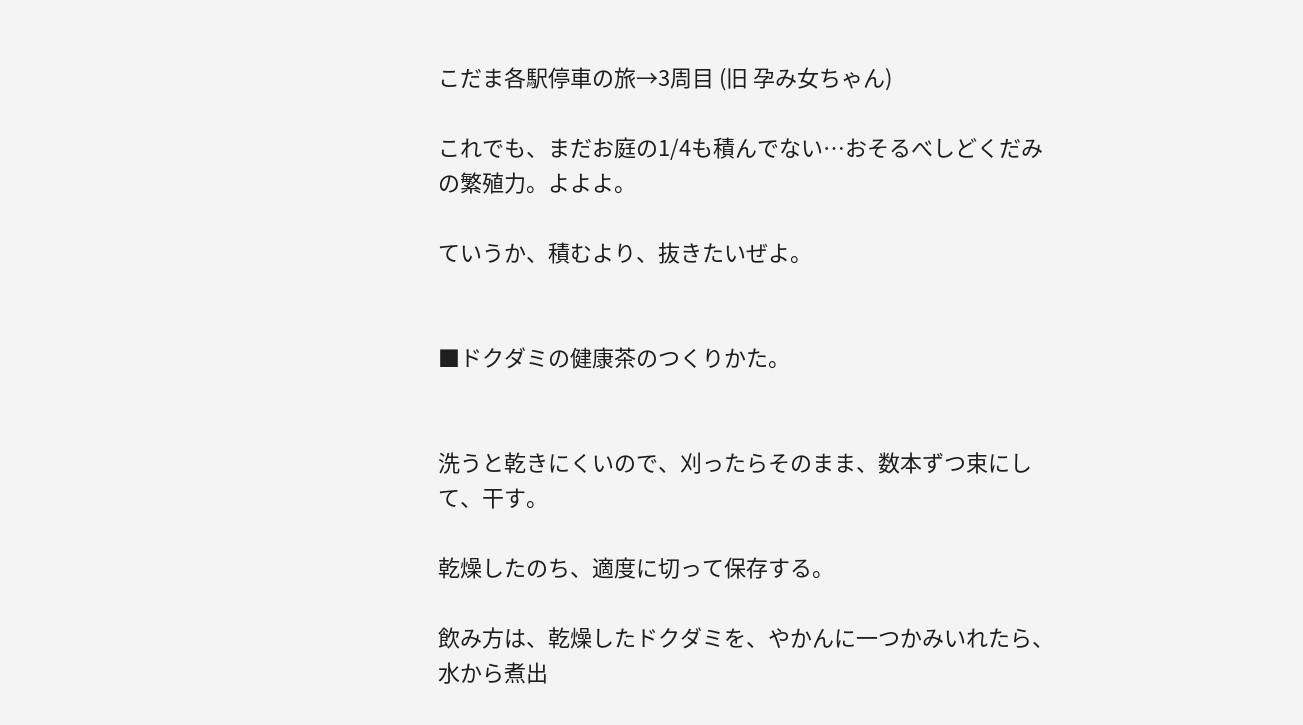こだま各駅停車の旅→3周目 (旧 孕み女ちゃん)

これでも、まだお庭の1/4も積んでない…おそるべしどくだみの繁殖力。よよよ。

ていうか、積むより、抜きたいぜよ。


■ドクダミの健康茶のつくりかた。


洗うと乾きにくいので、刈ったらそのまま、数本ずつ束にして、干す。

乾燥したのち、適度に切って保存する。

飲み方は、乾燥したドクダミを、やかんに一つかみいれたら、水から煮出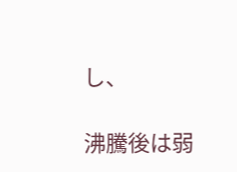し、

沸騰後は弱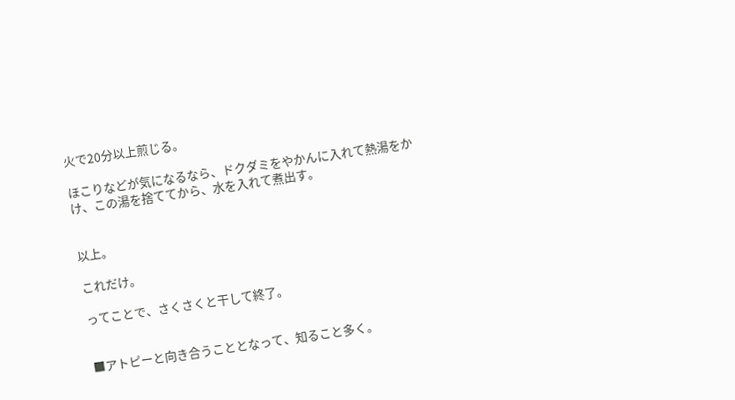火で20分以上煎じる。

ほこりなどが気になるなら、ドクダミをやかんに入れて熱湯をかけ、この湯を捨ててから、水を入れて煮出す。


以上。

これだけ。

ってことで、さくさくと干して終了。


■アトピーと向き合うこととなって、知ること多く。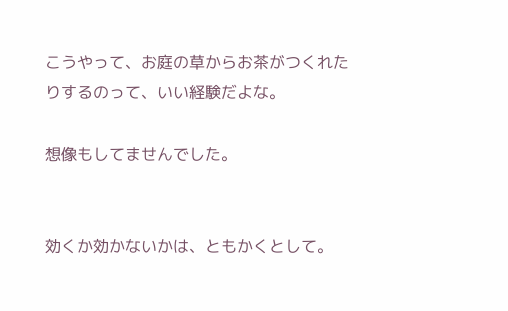こうやって、お庭の草からお茶がつくれたりするのって、いい経験だよな。

想像もしてませんでした。


効くか効かないかは、ともかくとして。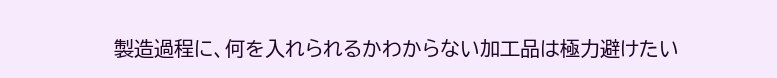製造過程に、何を入れられるかわからない加工品は極力避けたい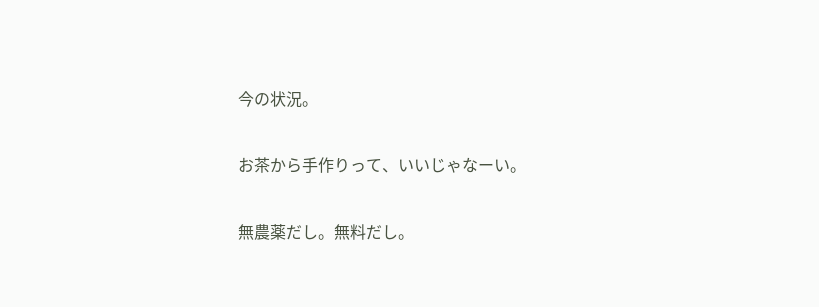今の状況。

お茶から手作りって、いいじゃなーい。

無農薬だし。無料だし。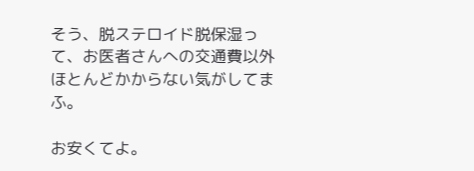そう、脱ステロイド脱保湿って、お医者さんへの交通費以外ほとんどかからない気がしてまふ。

お安くてよ。